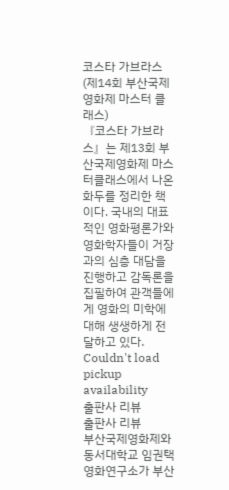코스타 가브라스(제14회 부산국제영화제 마스터 클래스)
『코스타 가브라스』는 제13회 부산국제영화제 마스터클래스에서 나온 화두를 정리한 책이다. 국내의 대표적인 영화평론가와 영화학자들이 거장과의 심층 대담을 진행하고 감독론을 집필하여 관객들에게 영화의 미학에 대해 생생하게 전달하고 있다.
Couldn't load pickup availability
출판사 리뷰
출판사 리뷰
부산국제영화제와 동서대학교 임권택 영화연구소가 부산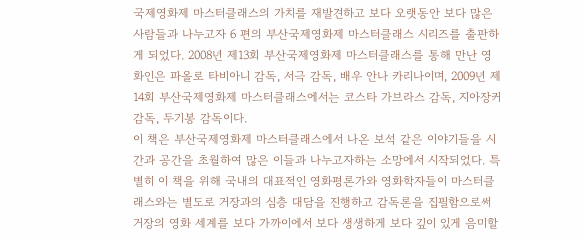국제영화제 마스터클래스의 가치를 재발견하고 보다 오랫동안 보다 많은 사람들과 나누고자 6 편의 부산국제영화제 마스터클래스 시리즈를 출판하게 되었다. 2008년 제13회 부산국제영화제 마스터클래스를 통해 만난 영화인은 파올로 타비아니 감독, 서극 감독, 배우 안나 카리나이며, 2009년 제14회 부산국제영화제 마스터클래스에서는 코스타 가브라스 감독, 지아장커 감독, 두기봉 감독이다.
이 책은 부산국제영화제 마스터클래스에서 나온 보석 같은 이야기들을 시간과 공간을 초월하여 많은 이들과 나누고자하는 소망에서 시작되었다. 특별히 이 책을 위해 국내의 대표적인 영화평론가와 영화학자들이 마스터클래스와는 별도로 거장과의 심층 대담을 진행하고 감독론을 집필함으로써 거장의 영화 세계를 보다 가까이에서 보다 생생하게 보다 깊이 있게 음미할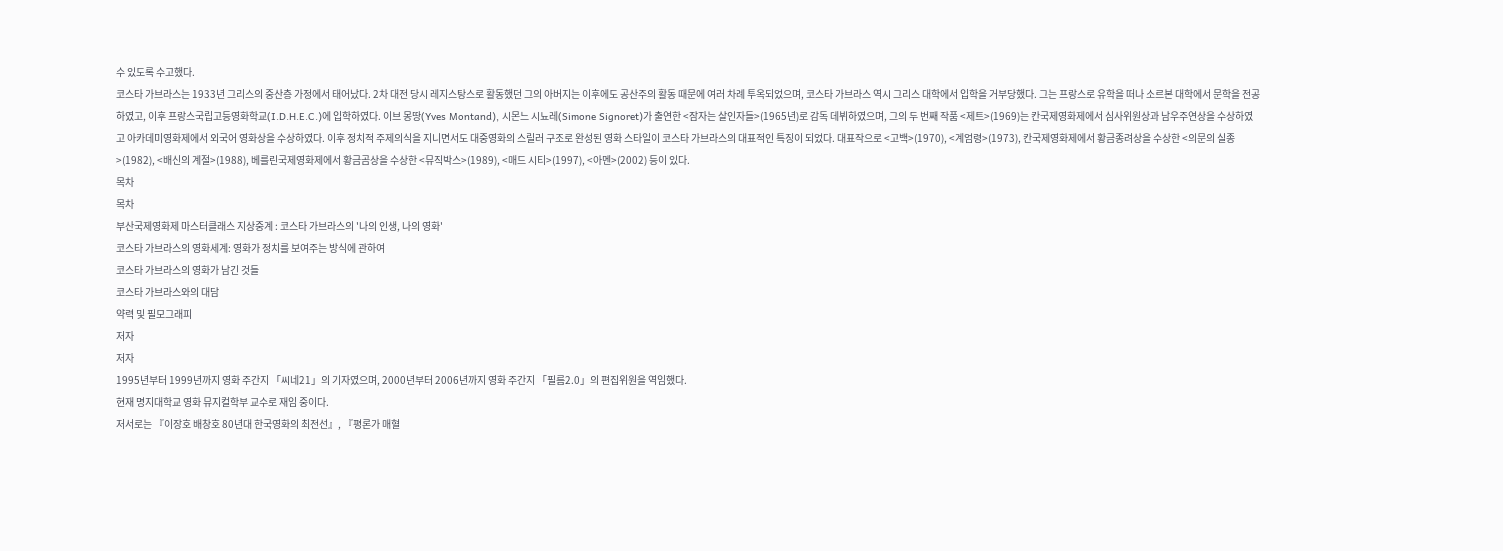수 있도록 수고했다.
코스타 가브라스는 1933년 그리스의 중산층 가정에서 태어났다. 2차 대전 당시 레지스탕스로 활동했던 그의 아버지는 이후에도 공산주의 활동 때문에 여러 차례 투옥되었으며, 코스타 가브라스 역시 그리스 대학에서 입학을 거부당했다. 그는 프랑스로 유학을 떠나 소르본 대학에서 문학을 전공하였고, 이후 프랑스국립고등영화학교(I.D.H.E.C.)에 입학하였다. 이브 몽땅(Yves Montand), 시몬느 시뇨레(Simone Signoret)가 출연한 <잠자는 살인자들>(1965년)로 감독 데뷔하였으며, 그의 두 번째 작품 <제트>(1969)는 칸국제영화제에서 심사위원상과 남우주연상을 수상하였고 아카데미영화제에서 외국어 영화상을 수상하였다. 이후 정치적 주제의식을 지니면서도 대중영화의 스릴러 구조로 완성된 영화 스타일이 코스타 가브라스의 대표적인 특징이 되었다. 대표작으로 <고백>(1970), <계엄령>(1973), 칸국제영화제에서 황금종려상을 수상한 <의문의 실종>(1982), <배신의 계절>(1988), 베를린국제영화제에서 황금곰상을 수상한 <뮤직박스>(1989), <매드 시티>(1997), <아멘>(2002) 등이 있다.
목차
목차
부산국제영화제 마스터클래스 지상중계 : 코스타 가브라스의 '나의 인생, 나의 영화'
코스타 가브라스의 영화세계: 영화가 정치를 보여주는 방식에 관하여
코스타 가브라스의 영화가 남긴 것들
코스타 가브라스와의 대담
약력 및 필모그래피
저자
저자
1995년부터 1999년까지 영화 주간지 「씨네21」의 기자였으며, 2000년부터 2006년까지 영화 주간지 「필름2.0」의 편집위원을 역임했다.
현재 명지대학교 영화 뮤지컬학부 교수로 재임 중이다.
저서로는 『이장호 배창호 80년대 한국영화의 최전선』, 『평론가 매혈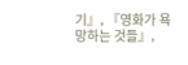기』, 『영화가 욕망하는 것들』,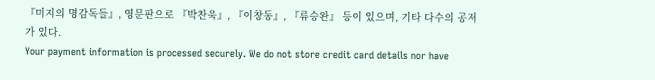『미지의 명감독들』, 영문판으로 『박찬욱』, 『이창동』, 『류승완』 등이 있으며, 기타 다수의 공저가 있다.
Your payment information is processed securely. We do not store credit card details nor have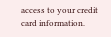access to your credit card information.